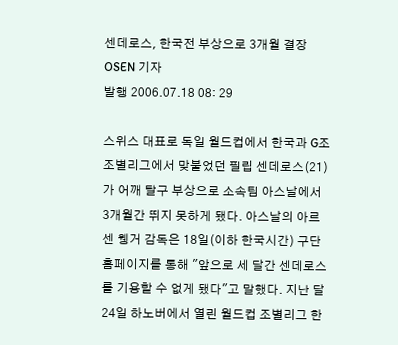센데로스, 한국전 부상으로 3개월 결장
OSEN 기자
발행 2006.07.18 08: 29

스위스 대표로 독일 월드컵에서 한국과 G조 조별리그에서 맞붙었던 필립 센데로스(21)가 어깨 탈구 부상으로 소속팀 아스날에서 3개월간 뛰지 못하게 됐다. 아스날의 아르센 웽거 감독은 18일(이하 한국시간) 구단 홈페이지를 통해 "앞으로 세 달간 센데로스를 기용할 수 없게 됐다"고 말했다. 지난 달 24일 하노버에서 열린 월드컵 조별리그 한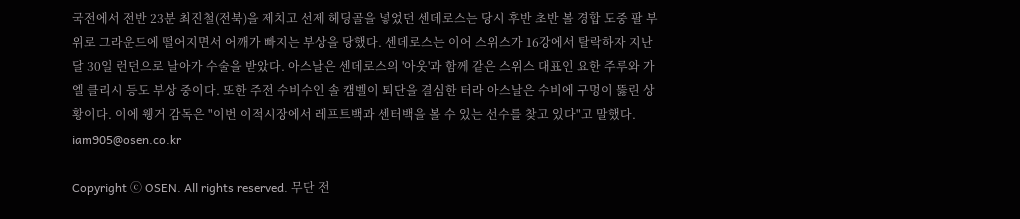국전에서 전반 23분 최진철(전북)을 제치고 선제 헤딩골을 넣었던 센데로스는 당시 후반 초반 볼 경합 도중 팔 부위로 그라운드에 떨어지면서 어깨가 빠지는 부상을 당했다. 센데로스는 이어 스위스가 16강에서 탈락하자 지난 달 30일 런던으로 날아가 수술을 받았다. 아스날은 센데로스의 '아웃'과 함께 같은 스위스 대표인 요한 주루와 가엘 클리시 등도 부상 중이다. 또한 주전 수비수인 솔 캠벨이 퇴단을 결심한 터라 아스날은 수비에 구멍이 뚫린 상황이다. 이에 웽거 감독은 "이번 이적시장에서 레프트백과 센터백을 볼 수 있는 선수를 찾고 있다"고 말했다. iam905@osen.co.kr

Copyright ⓒ OSEN. All rights reserved. 무단 전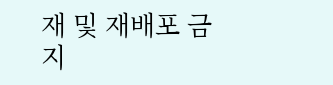재 및 재배포 금지